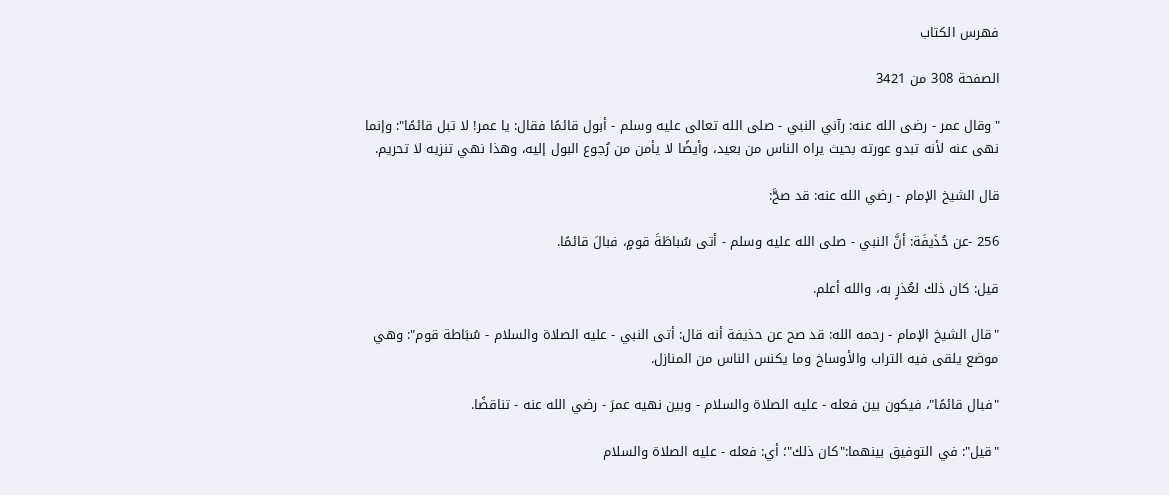فهرس الكتاب

الصفحة 308 من 3421

"وقال عمر - رضى الله عنه: رآني النبي - صلى الله تعالى عليه وسلم - أبول قائمًا فقال: يا عمر! لا تبل قائمًا": وإنما نهى عنه لأنه تبدو عورته بحيث يراه الناس من بعيد، وأيضًا لا يأمن من رُجوع البول إليه، وهذا نهي تنزيه لا تحريم.

قال الشيخ الإمام - رضي الله عنه: قد صحَّ:

256 -عن حُذَيفَة: أنَّ النبي - صلى الله عليه وسلم - أتى سُباطَةَ قومٍ، فبالَ قائمًا.

قيل: كان ذلك لعُذرٍ به، والله أعلم.

"قال الشيخ الإمام - رحمه الله: قد صح عن حذيفة أنه قال: أتى النبي - عليه الصلاة والسلام - سُبَاطة قوم": وهي موضع يلقى فيه التراب والأوساخ وما يكنس الناس من المنازل.

"فبال قائمًا"، فيكون بين فعله - عليه الصلاة والسلام - وبين نهيه عمرَ - رضي الله عنه - تناقضًا.

"قيل": في التوفيق بينهما:"كان ذلك"؛ أي: فعله - عليه الصلاة والسلام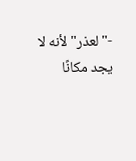-"لعذر"لأنه لا يجد مكانًا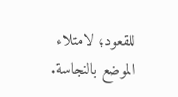للقعود؛ لامتلاء الموضع بالنجاسة.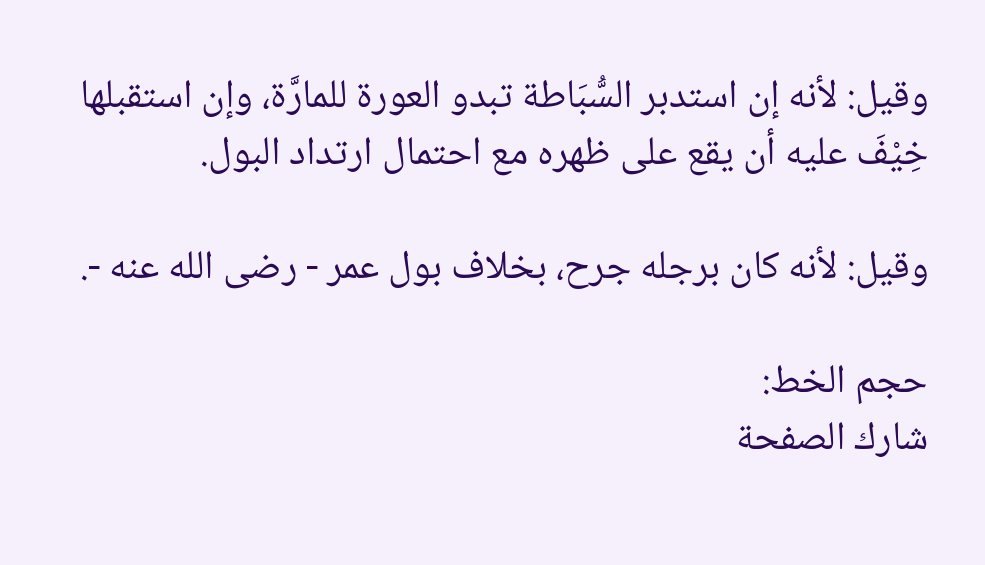وقيل: لأنه إن استدبر السُّبَاطة تبدو العورة للمارَّة، وإن استقبلها خِيْفَ عليه أن يقع على ظهره مع احتمال ارتداد البول.

وقيل: لأنه كان برجله جرح، بخلاف بول عمر - رضى الله عنه -.

حجم الخط:
شارك الصفحة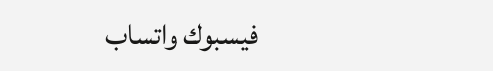فيسبوك واتساب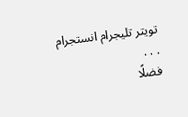تويتر تليجرام انستجرام
. . .
فضلًا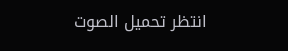انتظر تحميل الصوت